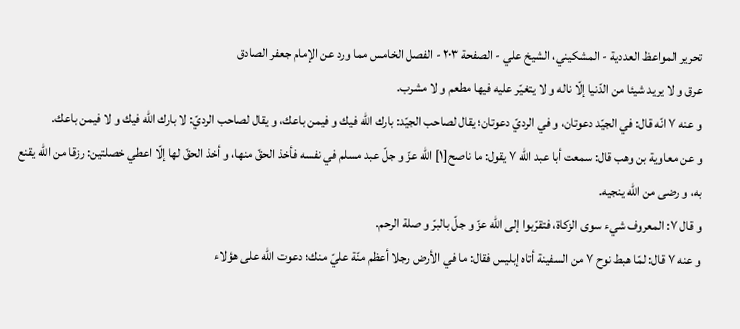تحرير المواعظ العددية - المشكيني، الشيخ علي - الصفحة ٢٠٣ - الفصل الخامس مما ورد عن الإمام جعفر الصادق
عرق و لا يريد شيئا من الدّنيا إلّا ناله و لا يتغيّر عليه فيها مطعم و لا مشرب.
و عنه ٧ انّه قال: في الجيّد دعوتان، و في الرديّ دعوتان؛ يقال لصاحب الجيّد: بارك اللّه فيك و فيمن باعك، و يقال لصاحب الرديّ: لا بارك اللّه فيك و لا فيمن باعك.
و عن معاوية بن وهب قال: سمعت أبا عبد اللّه ٧ يقول: ما ناصح[١] اللّه عزّ و جلّ عبد مسلم في نفسه فأخذ الحقّ منها، و أخذ الحقّ لها إلّا اعطي خصلتين: رزقا من اللّه يقنع به، و رضى من اللّه ينجيه.
و قال ٧: المعروف شيء سوى الزكاة، فتقرّبوا إلى اللّه عزّ و جلّ بالبرّ و صلة الرحم.
و عنه ٧ قال: لمّا هبط نوح ٧ من السفينة أتاه إبليس فقال: ما في الأرض رجلا أعظم منّة عليّ منك؛ دعوت اللّه على هؤلاء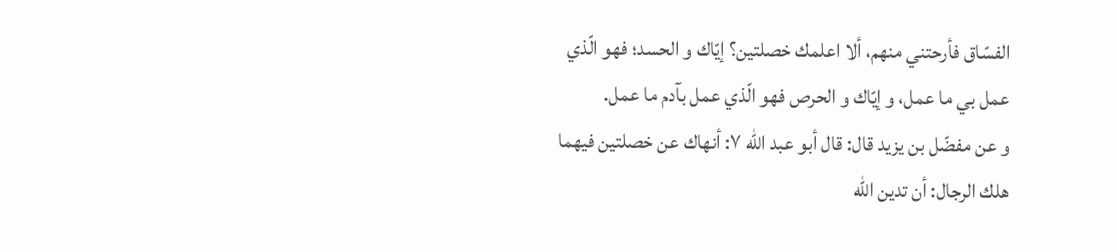الفسّاق فأرحتني منهم، ألا اعلمك خصلتين؟ إيّاك و الحسد؛ فهو الّذي عمل بي ما عمل، و إيّاك و الحرص فهو الّذي عمل بآدم ما عمل.
و عن مفضّل بن يزيد قال: قال أبو عبد اللّه ٧: أنهاك عن خصلتين فيهما هلك الرجال: أن تدين اللّه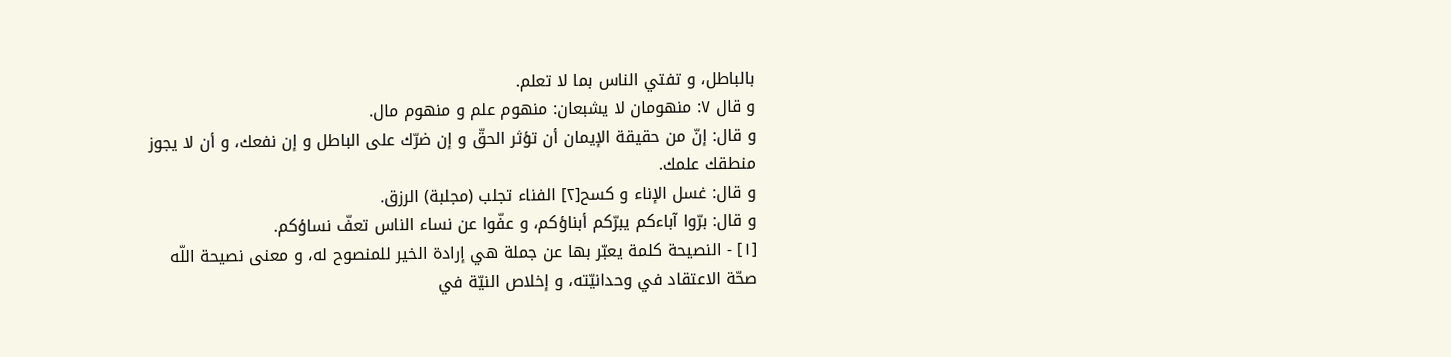بالباطل، و تفتي الناس بما لا تعلم.
و قال ٧: منهومان لا يشبعان: منهوم علم و منهوم مال.
و قال: إنّ من حقيقة الإيمان أن تؤثر الحقّ و إن ضرّك على الباطل و إن نفعك، و أن لا يجوز منطقك علمك.
و قال: غسل الإناء و كسح[٢] الفناء تجلب (مجلبة) الرزق.
و قال: برّوا آباءكم يبرّكم أبناؤكم، و عفّوا عن نساء الناس تعفّ نساؤكم.
[١] - النصيحة كلمة يعبّر بها عن جملة هي إرادة الخير للمنصوح له، و معنى نصيحة اللّه صحّة الاعتقاد في وحدانيّته، و إخلاص النيّة في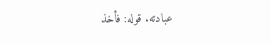عبادته. قوله: فأخذ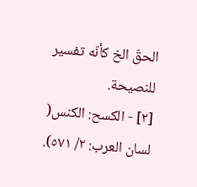الحقّ الخ كأنّه تفسير للنصيحة.
[٢] - الكسح: الكنس( لسان العرب: ٢/ ٥٧١).